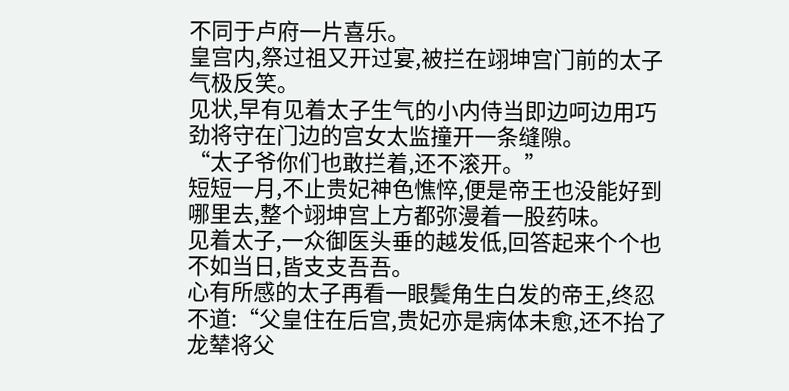不同于卢府一片喜乐。
皇宫内,祭过祖又开过宴,被拦在翊坤宫门前的太子气极反笑。
见状,早有见着太子生气的小内侍当即边呵边用巧劲将守在门边的宫女太监撞开一条缝隙。
“太子爷你们也敢拦着,还不滚开。”
短短一月,不止贵妃神色憔悴,便是帝王也没能好到哪里去,整个翊坤宫上方都弥漫着一股药味。
见着太子,一众御医头垂的越发低,回答起来个个也不如当日,皆支支吾吾。
心有所感的太子再看一眼鬓角生白发的帝王,终忍不道:“父皇住在后宫,贵妃亦是病体未愈,还不抬了龙辇将父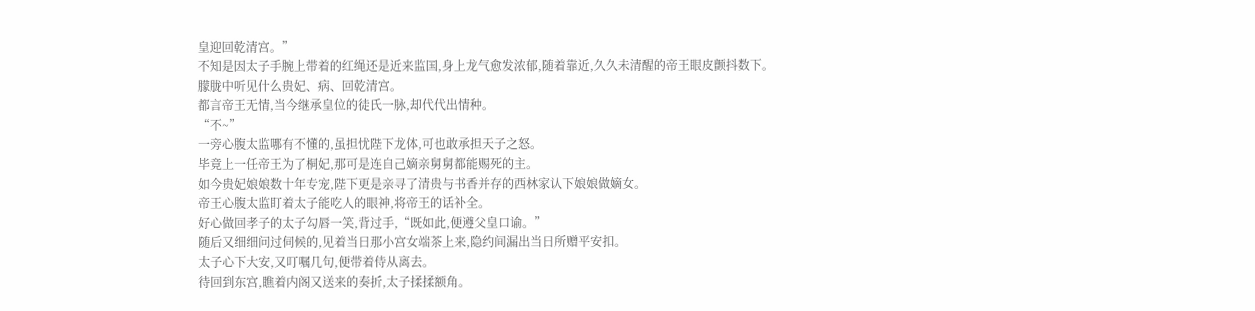皇迎回乾清宫。”
不知是因太子手腕上带着的红绳还是近来监国,身上龙气愈发浓郁,随着靠近,久久未清醒的帝王眼皮颤抖数下。
朦胧中听见什么贵妃、病、回乾清宫。
都言帝王无情,当今继承皇位的徒氏一脉,却代代出情种。
“不~”
一旁心腹太监哪有不懂的,虽担忧陛下龙体,可也敢承担天子之怒。
毕竟上一任帝王为了桐妃,那可是连自己嫡亲舅舅都能赐死的主。
如今贵妃娘娘数十年专宠,陛下更是亲寻了清贵与书香并存的西林家认下娘娘做嫡女。
帝王心腹太监盯着太子能吃人的眼神,将帝王的话补全。
好心做回孝子的太子勾唇一笑,背过手,“既如此,便遵父皇口谕。”
随后又细细问过伺候的,见着当日那小宫女端茶上来,隐约间漏出当日所赠平安扣。
太子心下大安,又叮嘱几句,便带着侍从离去。
待回到东宫,瞧着内阁又送来的奏折,太子揉揉额角。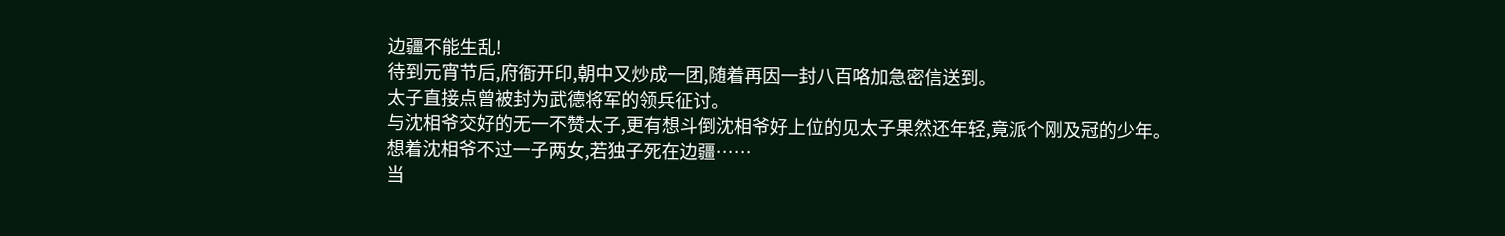边疆不能生乱!
待到元宵节后,府衙开印,朝中又炒成一团,随着再因一封八百咯加急密信送到。
太子直接点曾被封为武德将军的领兵征讨。
与沈相爷交好的无一不赞太子,更有想斗倒沈相爷好上位的见太子果然还年轻,竟派个刚及冠的少年。
想着沈相爷不过一子两女,若独子死在边疆……
当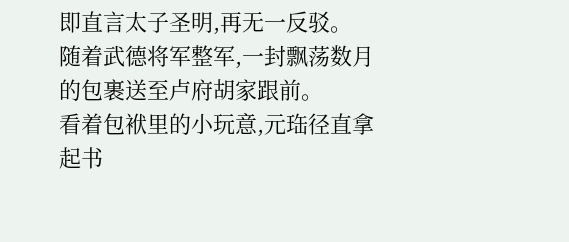即直言太子圣明,再无一反驳。
随着武德将军整军,一封飘荡数月的包裹送至卢府胡家跟前。
看着包袱里的小玩意,元珤径直拿起书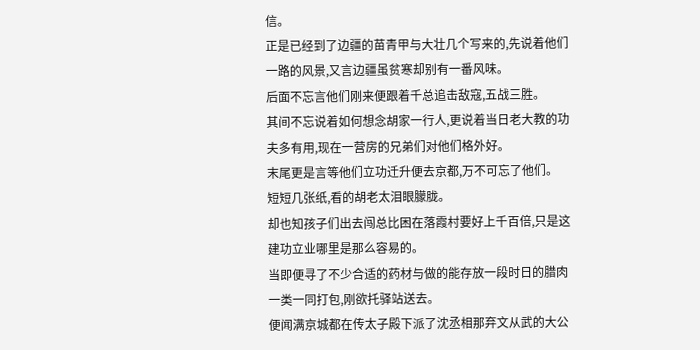信。
正是已经到了边疆的苗青甲与大壮几个写来的,先说着他们一路的风景,又言边疆虽贫寒却别有一番风味。
后面不忘言他们刚来便跟着千总追击敌寇,五战三胜。
其间不忘说着如何想念胡家一行人,更说着当日老大教的功夫多有用,现在一营房的兄弟们对他们格外好。
末尾更是言等他们立功迁升便去京都,万不可忘了他们。
短短几张纸,看的胡老太泪眼朦胧。
却也知孩子们出去闯总比困在落霞村要好上千百倍,只是这建功立业哪里是那么容易的。
当即便寻了不少合适的药材与做的能存放一段时日的腊肉一类一同打包,刚欲托驿站送去。
便闻满京城都在传太子殿下派了沈丞相那弃文从武的大公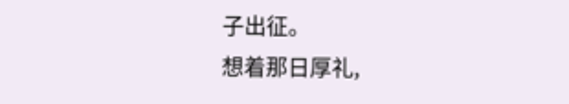子出征。
想着那日厚礼,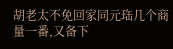胡老太不免回家同元珤几个商量一番,又备下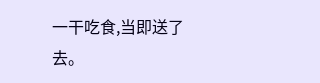一干吃食,当即送了去。